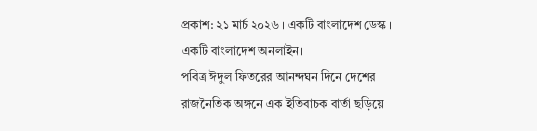প্রকাশ: ২১ মার্চ ২০২৬ । একটি বাংলাদেশ ডেস্ক । একটি বাংলাদেশ অনলাইন।
পবিত্র ঈদুল ফিতরের আনন্দঘন দিনে দেশের রাজনৈতিক অঙ্গনে এক ইতিবাচক বার্তা ছড়িয়ে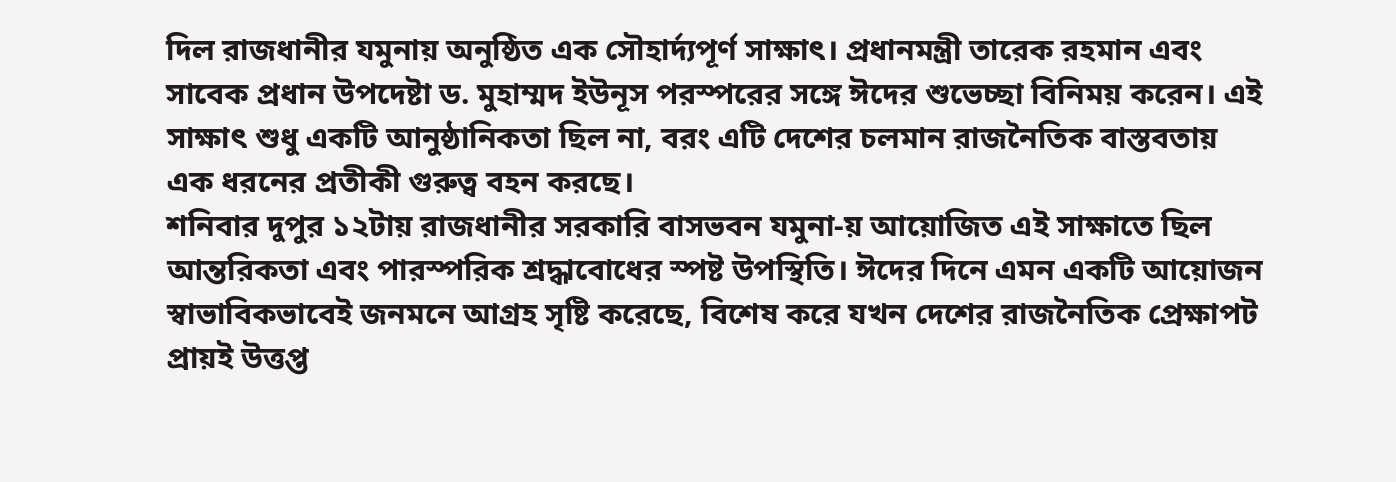দিল রাজধানীর যমুনায় অনুষ্ঠিত এক সৌহার্দ্যপূর্ণ সাক্ষাৎ। প্রধানমন্ত্রী তারেক রহমান এবং সাবেক প্রধান উপদেষ্টা ড. মুহাম্মদ ইউনূস পরস্পরের সঙ্গে ঈদের শুভেচ্ছা বিনিময় করেন। এই সাক্ষাৎ শুধু একটি আনুষ্ঠানিকতা ছিল না, বরং এটি দেশের চলমান রাজনৈতিক বাস্তবতায় এক ধরনের প্রতীকী গুরুত্ব বহন করছে।
শনিবার দুপুর ১২টায় রাজধানীর সরকারি বাসভবন যমুনা-য় আয়োজিত এই সাক্ষাতে ছিল আন্তরিকতা এবং পারস্পরিক শ্রদ্ধাবোধের স্পষ্ট উপস্থিতি। ঈদের দিনে এমন একটি আয়োজন স্বাভাবিকভাবেই জনমনে আগ্রহ সৃষ্টি করেছে, বিশেষ করে যখন দেশের রাজনৈতিক প্রেক্ষাপট প্রায়ই উত্তপ্ত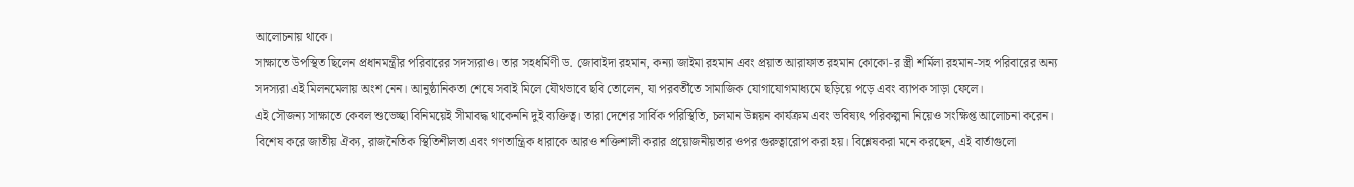আলোচনায় থাকে।
সাক্ষাতে উপস্থিত ছিলেন প্রধানমন্ত্রীর পরিবারের সদস্যরাও। তার সহধর্মিণী ড. জোবাইদা রহমান, কন্যা জাইমা রহমান এবং প্রয়াত আরাফাত রহমান কোকো-র স্ত্রী শর্মিলা রহমান-সহ পরিবারের অন্য সদস্যরা এই মিলনমেলায় অংশ নেন। আনুষ্ঠানিকতা শেষে সবাই মিলে যৌথভাবে ছবি তোলেন, যা পরবর্তীতে সামাজিক যোগাযোগমাধ্যমে ছড়িয়ে পড়ে এবং ব্যাপক সাড়া ফেলে।
এই সৌজন্য সাক্ষাতে কেবল শুভেচ্ছা বিনিময়েই সীমাবদ্ধ থাকেননি দুই ব্যক্তিত্ব। তারা দেশের সার্বিক পরিস্থিতি, চলমান উন্নয়ন কার্যক্রম এবং ভবিষ্যৎ পরিকল্পনা নিয়েও সংক্ষিপ্ত আলোচনা করেন। বিশেষ করে জাতীয় ঐক্য, রাজনৈতিক স্থিতিশীলতা এবং গণতান্ত্রিক ধারাকে আরও শক্তিশালী করার প্রয়োজনীয়তার ওপর গুরুত্বারোপ করা হয়। বিশ্লেষকরা মনে করছেন, এই বার্তাগুলো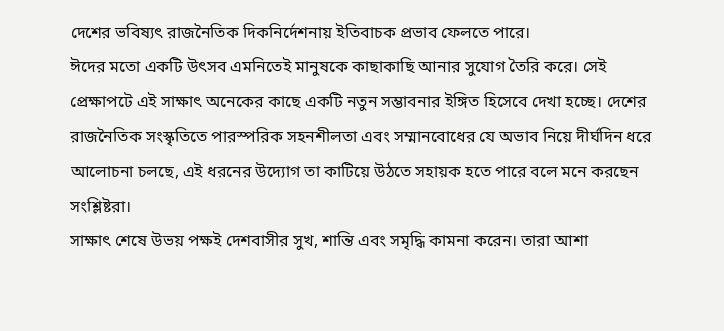দেশের ভবিষ্যৎ রাজনৈতিক দিকনির্দেশনায় ইতিবাচক প্রভাব ফেলতে পারে।
ঈদের মতো একটি উৎসব এমনিতেই মানুষকে কাছাকাছি আনার সুযোগ তৈরি করে। সেই প্রেক্ষাপটে এই সাক্ষাৎ অনেকের কাছে একটি নতুন সম্ভাবনার ইঙ্গিত হিসেবে দেখা হচ্ছে। দেশের রাজনৈতিক সংস্কৃতিতে পারস্পরিক সহনশীলতা এবং সম্মানবোধের যে অভাব নিয়ে দীর্ঘদিন ধরে আলোচনা চলছে, এই ধরনের উদ্যোগ তা কাটিয়ে উঠতে সহায়ক হতে পারে বলে মনে করছেন সংশ্লিষ্টরা।
সাক্ষাৎ শেষে উভয় পক্ষই দেশবাসীর সুখ, শান্তি এবং সমৃদ্ধি কামনা করেন। তারা আশা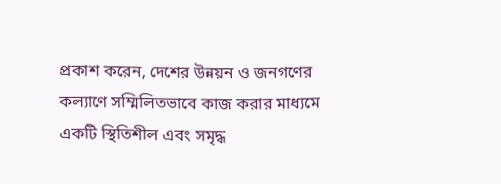প্রকাশ করেন, দেশের উন্নয়ন ও জনগণের কল্যাণে সম্মিলিতভাবে কাজ করার মাধ্যমে একটি স্থিতিশীল এবং সমৃদ্ধ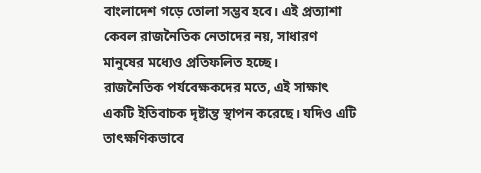বাংলাদেশ গড়ে তোলা সম্ভব হবে। এই প্রত্যাশা কেবল রাজনৈতিক নেতাদের নয়, সাধারণ মানুষের মধ্যেও প্রতিফলিত হচ্ছে।
রাজনৈতিক পর্যবেক্ষকদের মতে, এই সাক্ষাৎ একটি ইতিবাচক দৃষ্টান্ত স্থাপন করেছে। যদিও এটি তাৎক্ষণিকভাবে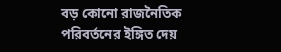বড় কোনো রাজনৈতিক পরিবর্তনের ইঙ্গিত দেয়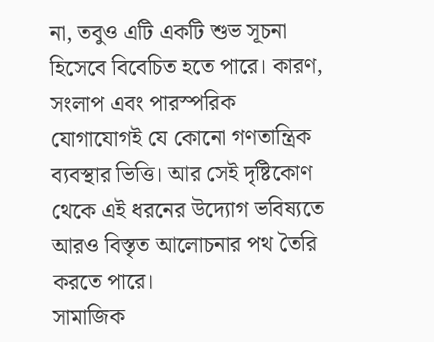না, তবুও এটি একটি শুভ সূচনা হিসেবে বিবেচিত হতে পারে। কারণ, সংলাপ এবং পারস্পরিক যোগাযোগই যে কোনো গণতান্ত্রিক ব্যবস্থার ভিত্তি। আর সেই দৃষ্টিকোণ থেকে এই ধরনের উদ্যোগ ভবিষ্যতে আরও বিস্তৃত আলোচনার পথ তৈরি করতে পারে।
সামাজিক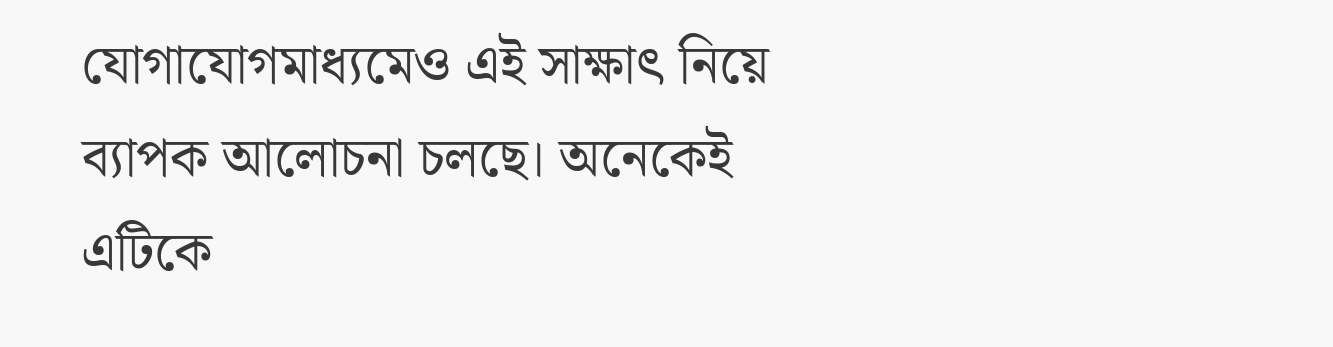যোগাযোগমাধ্যমেও এই সাক্ষাৎ নিয়ে ব্যাপক আলোচনা চলছে। অনেকেই এটিকে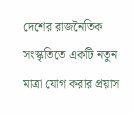দেশের রাজনৈতিক সংস্কৃতিতে একটি নতুন মাত্রা যোগ করার প্রয়াস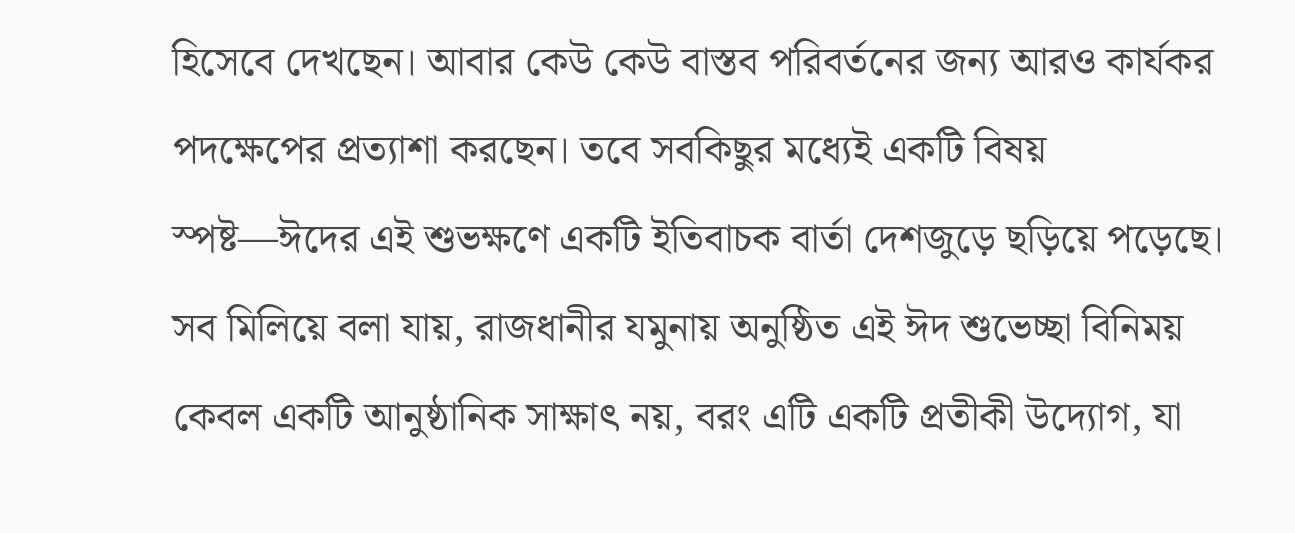হিসেবে দেখছেন। আবার কেউ কেউ বাস্তব পরিবর্তনের জন্য আরও কার্যকর পদক্ষেপের প্রত্যাশা করছেন। তবে সবকিছুর মধ্যেই একটি বিষয় স্পষ্ট—ঈদের এই শুভক্ষণে একটি ইতিবাচক বার্তা দেশজুড়ে ছড়িয়ে পড়েছে।
সব মিলিয়ে বলা যায়, রাজধানীর যমুনায় অনুষ্ঠিত এই ঈদ শুভেচ্ছা বিনিময় কেবল একটি আনুষ্ঠানিক সাক্ষাৎ নয়, বরং এটি একটি প্রতীকী উদ্যোগ, যা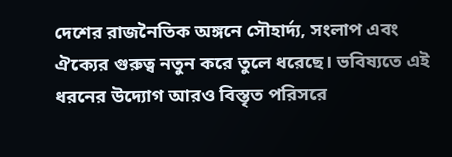দেশের রাজনৈতিক অঙ্গনে সৌহার্দ্য, সংলাপ এবং ঐক্যের গুরুত্ব নতুন করে তুলে ধরেছে। ভবিষ্যতে এই ধরনের উদ্যোগ আরও বিস্তৃত পরিসরে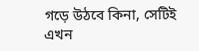গড়ে উঠবে কিনা, সেটিই এখন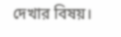দেখার বিষয়।